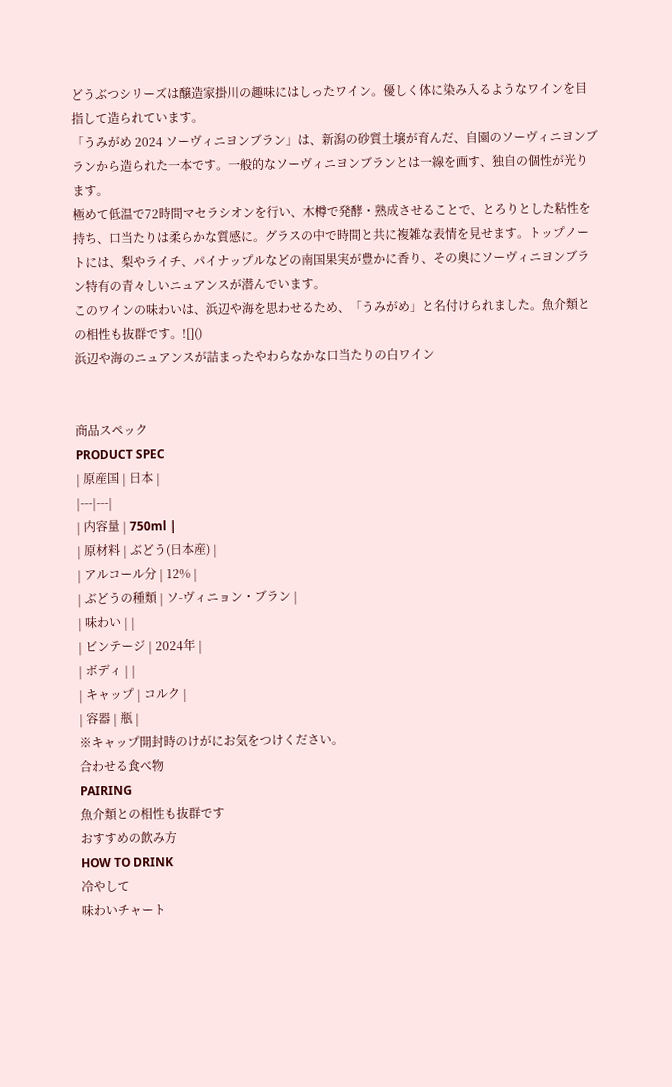どうぶつシリーズは醸造家掛川の趣味にはしったワイン。優しく体に染み入るようなワインを目指して造られています。
「うみがめ 2024 ソーヴィニヨンブラン」は、新潟の砂質土壌が育んだ、自園のソーヴィニヨンブランから造られた一本です。一般的なソーヴィニヨンブランとは一線を画す、独自の個性が光ります。
極めて低温で72時間マセラシオンを行い、木樽で発酵・熟成させることで、とろりとした粘性を持ち、口当たりは柔らかな質感に。グラスの中で時間と共に複雑な表情を見せます。トップノートには、梨やライチ、パイナップルなどの南国果実が豊かに香り、その奥にソーヴィニヨンブラン特有の青々しいニュアンスが潜んでいます。
このワインの味わいは、浜辺や海を思わせるため、「うみがめ」と名付けられました。魚介類との相性も抜群です。![]()
浜辺や海のニュアンスが詰まったやわらなかな口当たりの白ワイン


商品スペック
PRODUCT SPEC
| 原産国 | 日本 |
|---|---|
| 内容量 | 750ml |
| 原材料 | ぶどう(日本産) |
| アルコール分 | 12% |
| ぶどうの種類 | ソ-ヴィニョン・ブラン |
| 味わい | |
| ビンテージ | 2024年 |
| ボディ | |
| キャップ | コルク |
| 容器 | 瓶 |
※キャップ開封時のけがにお気をつけください。
合わせる食べ物
PAIRING
魚介類との相性も抜群です
おすすめの飲み方
HOW TO DRINK
冷やして
味わいチャート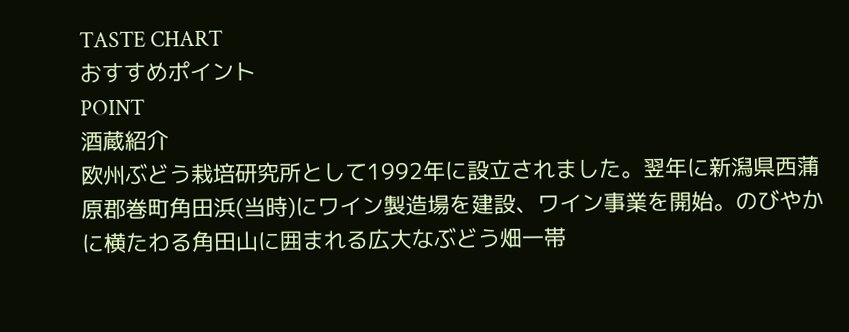TASTE CHART
おすすめポイント
POINT
酒蔵紹介
欧州ぶどう栽培研究所として1992年に設立されました。翌年に新潟県西蒲原郡巻町角田浜(当時)にワイン製造場を建設、ワイン事業を開始。のびやかに横たわる角田山に囲まれる広大なぶどう畑一帯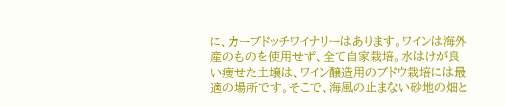に、カーブドッチワイナリーはあります。ワインは海外産のものを使用せず、全て自家栽培。水はけが良い痩せた土壌は、ワイン醸造用のブドウ栽培には最適の場所です。そこで、海風の止まない砂地の畑と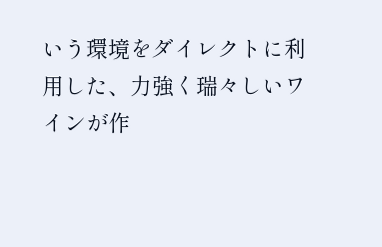いう環境をダイレクトに利用した、力強く瑞々しいワインが作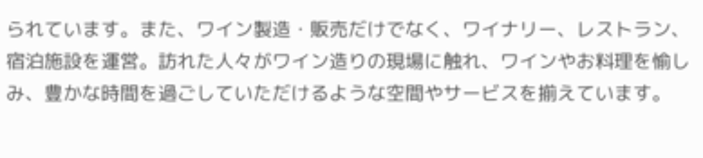られています。また、ワイン製造・販売だけでなく、ワイナリー、レストラン、宿泊施設を運営。訪れた人々がワイン造りの現場に触れ、ワインやお料理を愉しみ、豊かな時間を過ごしていただけるような空間やサービスを揃えています。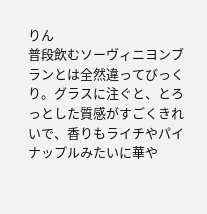りん
普段飲むソーヴィニヨンブランとは全然違ってびっくり。グラスに注ぐと、とろっとした質感がすごくきれいで、香りもライチやパイナップルみたいに華や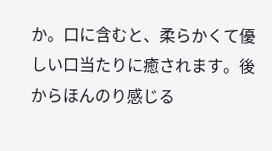か。口に含むと、柔らかくて優しい口当たりに癒されます。後からほんのり感じる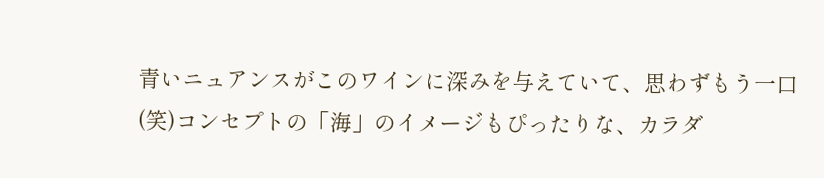青いニュアンスがこのワインに深みを与えていて、思わずもう一口(笑)コンセプトの「海」のイメージもぴったりな、カラダ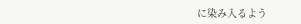に染み入るよう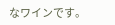なワインです。